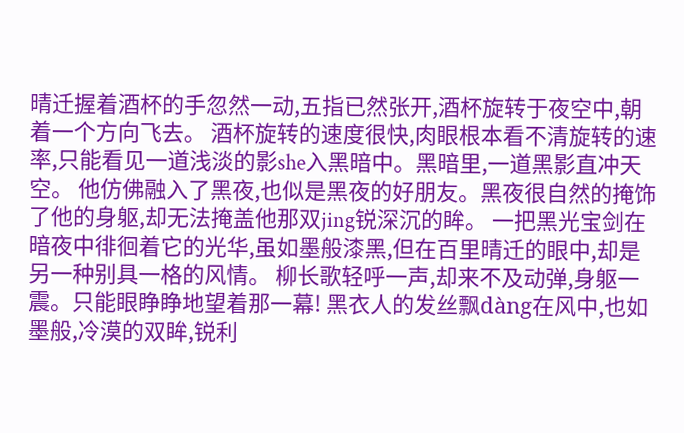晴迁握着酒杯的手忽然一动,五指已然张开,酒杯旋转于夜空中,朝着一个方向飞去。 酒杯旋转的速度很快,肉眼根本看不清旋转的速率,只能看见一道浅淡的影she入黑暗中。黑暗里,一道黑影直冲天空。 他仿佛融入了黑夜,也似是黑夜的好朋友。黑夜很自然的掩饰了他的身躯,却无法掩盖他那双jing锐深沉的眸。 一把黑光宝剑在暗夜中徘徊着它的光华,虽如墨般漆黑,但在百里晴迁的眼中,却是另一种别具一格的风情。 柳长歌轻呼一声,却来不及动弹,身躯一震。只能眼睁睁地望着那一幕! 黑衣人的发丝飘dàng在风中,也如墨般,冷漠的双眸,锐利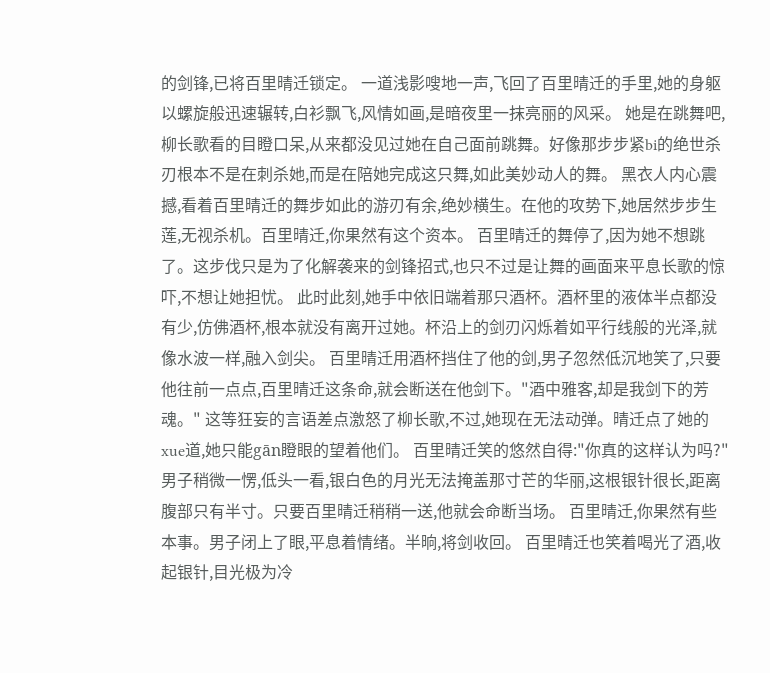的剑锋,已将百里晴迁锁定。 一道浅影嗖地一声,飞回了百里晴迁的手里,她的身躯以螺旋般迅速辗转,白衫飘飞,风情如画,是暗夜里一抹亮丽的风采。 她是在跳舞吧,柳长歌看的目瞪口呆,从来都没见过她在自己面前跳舞。好像那步步紧bi的绝世杀刃根本不是在刺杀她,而是在陪她完成这只舞,如此美妙动人的舞。 黑衣人内心震撼,看着百里晴迁的舞步如此的游刃有余,绝妙横生。在他的攻势下,她居然步步生莲,无视杀机。百里晴迁,你果然有这个资本。 百里晴迁的舞停了,因为她不想跳了。这步伐只是为了化解袭来的剑锋招式,也只不过是让舞的画面来平息长歌的惊吓,不想让她担忧。 此时此刻,她手中依旧端着那只酒杯。酒杯里的液体半点都没有少,仿佛酒杯,根本就没有离开过她。杯沿上的剑刃闪烁着如平行线般的光泽,就像水波一样,融入剑尖。 百里晴迁用酒杯挡住了他的剑,男子忽然低沉地笑了,只要他往前一点点,百里晴迁这条命,就会断送在他剑下。"酒中雅客,却是我剑下的芳魂。" 这等狂妄的言语差点激怒了柳长歌,不过,她现在无法动弹。晴迁点了她的xue道,她只能gān瞪眼的望着他们。 百里晴迁笑的悠然自得:"你真的这样认为吗?" 男子稍微一愣,低头一看,银白色的月光无法掩盖那寸芒的华丽,这根银针很长,距离腹部只有半寸。只要百里晴迁稍稍一送,他就会命断当场。 百里晴迁,你果然有些本事。男子闭上了眼,平息着情绪。半晌,将剑收回。 百里晴迁也笑着喝光了酒,收起银针,目光极为冷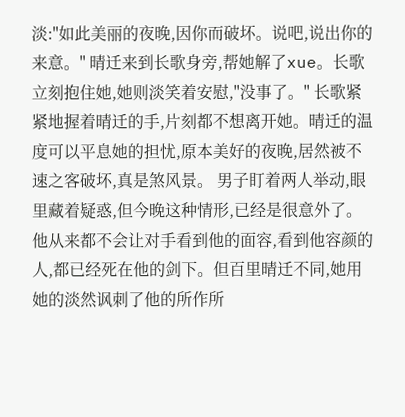淡:"如此美丽的夜晚,因你而破坏。说吧,说出你的来意。" 晴迁来到长歌身旁,帮她解了xue。长歌立刻抱住她,她则淡笑着安慰,"没事了。" 长歌紧紧地握着晴迁的手,片刻都不想离开她。晴迁的温度可以平息她的担忧,原本美好的夜晚,居然被不速之客破坏,真是煞风景。 男子盯着两人举动,眼里藏着疑惑,但今晚这种情形,已经是很意外了。他从来都不会让对手看到他的面容,看到他容颜的人,都已经死在他的剑下。但百里晴迁不同,她用她的淡然讽刺了他的所作所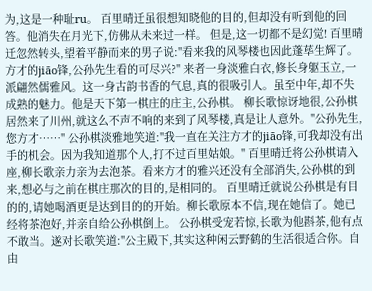为,这是一种耻ru。 百里晴迁虽很想知晓他的目的,但却没有听到他的回答。他消失在月光下,仿佛从未来过一样。 但是,这一切都不是幻觉! 百里晴迁忽然转头,望着平静而来的男子说:"看来我的风琴楼也因此蓬荜生辉了。方才的jiāo锋,公孙先生看的可尽兴?" 来者一身淡雅白衣,修长身躯玉立,一派翩然儒雅风。这一身古韵书香的气息,真的很吸引人。虽至中年,却不失成熟的魅力。他是天下第一棋庄的庄主,公孙棋。 柳长歌惊讶地很,公孙棋居然来了川州,就这么不声不响的来到了风琴楼,真是让人意外。"公孙先生,您方才……" 公孙棋淡雅地笑道:"我一直在关注方才的jiāo锋,可我却没有出手的机会。因为我知道那个人,打不过百里姑娘。" 百里晴迁将公孙棋请入座,柳长歌亲力亲为去泡茶。看来方才的雅兴还没有全部消失,公孙棋的到来,想必与之前在棋庄那次的目的,是相同的。 百里晴迁就说公孙棋是有目的的,请她喝酒更是达到目的的开始。柳长歌原本不信,现在她信了。她已经将茶泡好,并亲自给公孙棋倒上。 公孙棋受宠若惊,长歌为他斟茶,他有点不敢当。遂对长歌笑道:"公主殿下,其实这种闲云野鹤的生活很适合你。自由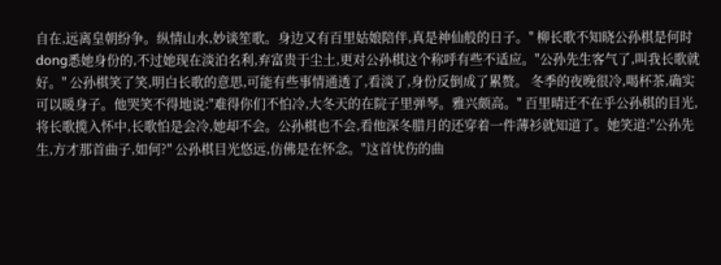自在,远离皇朝纷争。纵情山水,妙谈笙歌。身边又有百里姑娘陪伴,真是神仙般的日子。" 柳长歌不知晓公孙棋是何时dong悉她身份的,不过她现在淡泊名利,弃富贵于尘土,更对公孙棋这个称呼有些不适应。"公孙先生客气了,叫我长歌就好。" 公孙棋笑了笑,明白长歌的意思,可能有些事情通透了,看淡了,身份反倒成了累赘。 冬季的夜晚很冷,喝杯茶,确实可以暖身子。他哭笑不得地说:"难得你们不怕冷,大冬天的在院子里弹琴。雅兴颇高。" 百里晴迁不在乎公孙棋的目光,将长歌揽入怀中,长歌怕是会冷,她却不会。公孙棋也不会,看他深冬腊月的还穿着一件薄衫就知道了。她笑道:"公孙先生,方才那首曲子,如何?" 公孙棋目光悠远,仿佛是在怀念。"这首忧伤的曲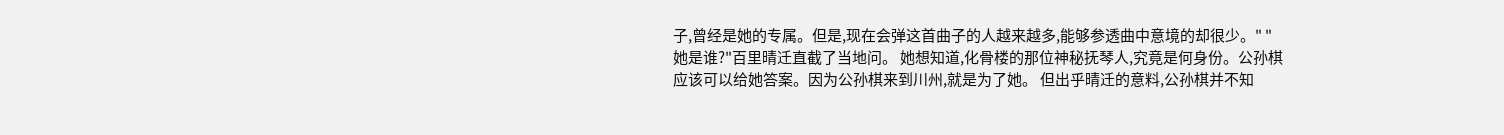子,曾经是她的专属。但是,现在会弹这首曲子的人越来越多,能够参透曲中意境的却很少。" "她是谁?"百里晴迁直截了当地问。 她想知道,化骨楼的那位神秘抚琴人,究竟是何身份。公孙棋应该可以给她答案。因为公孙棋来到川州,就是为了她。 但出乎晴迁的意料,公孙棋并不知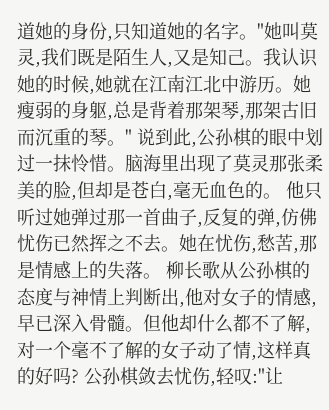道她的身份,只知道她的名字。"她叫莫灵,我们既是陌生人,又是知己。我认识她的时候,她就在江南江北中游历。她瘦弱的身躯,总是背着那架琴,那架古旧而沉重的琴。" 说到此,公孙棋的眼中划过一抹怜惜。脑海里出现了莫灵那张柔美的脸,但却是苍白,毫无血色的。 他只听过她弹过那一首曲子,反复的弹,仿佛忧伤已然挥之不去。她在忧伤,愁苦,那是情感上的失落。 柳长歌从公孙棋的态度与神情上判断出,他对女子的情感,早已深入骨髓。但他却什么都不了解,对一个毫不了解的女子动了情,这样真的好吗? 公孙棋敛去忧伤,轻叹:"让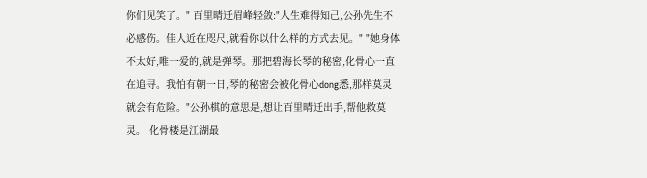你们见笑了。" 百里晴迁眉峰轻敛:"人生难得知己,公孙先生不必感伤。佳人近在咫尺,就看你以什么样的方式去见。" "她身体不太好,唯一爱的,就是弹琴。那把碧海长琴的秘密,化骨心一直在追寻。我怕有朝一日,琴的秘密会被化骨心dong悉,那样莫灵就会有危险。"公孙棋的意思是,想让百里晴迁出手,帮他救莫灵。 化骨楼是江湖最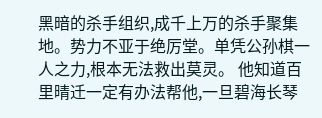黑暗的杀手组织,成千上万的杀手聚集地。势力不亚于绝厉堂。单凭公孙棋一人之力,根本无法救出莫灵。 他知道百里晴迁一定有办法帮他,一旦碧海长琴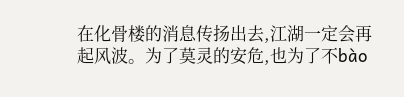在化骨楼的消息传扬出去,江湖一定会再起风波。为了莫灵的安危,也为了不bào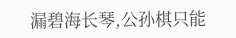漏碧海长琴,公孙棋只能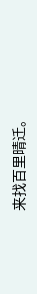来找百里晴迁。